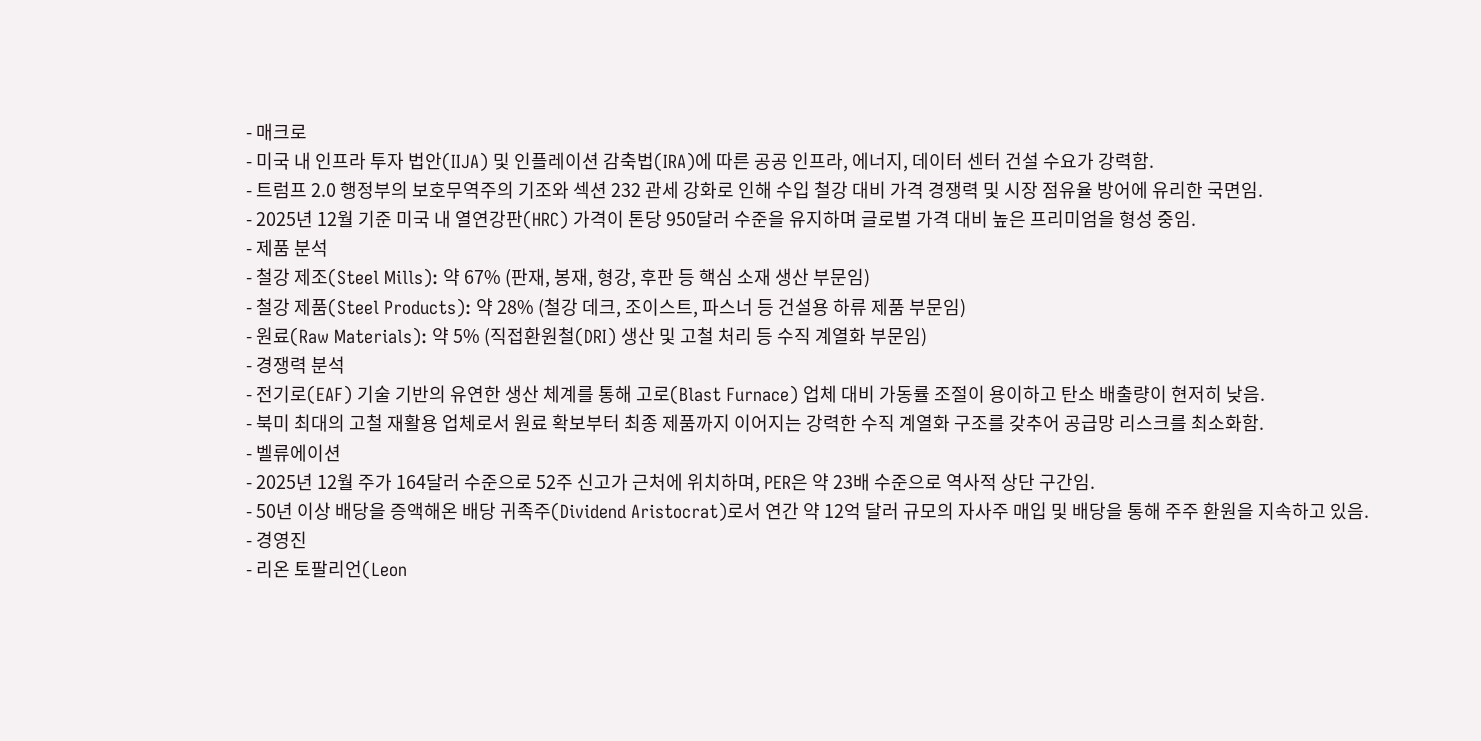- 매크로
- 미국 내 인프라 투자 법안(IIJA) 및 인플레이션 감축법(IRA)에 따른 공공 인프라, 에너지, 데이터 센터 건설 수요가 강력함.
- 트럼프 2.0 행정부의 보호무역주의 기조와 섹션 232 관세 강화로 인해 수입 철강 대비 가격 경쟁력 및 시장 점유율 방어에 유리한 국면임.
- 2025년 12월 기준 미국 내 열연강판(HRC) 가격이 톤당 950달러 수준을 유지하며 글로벌 가격 대비 높은 프리미엄을 형성 중임.
- 제품 분석
- 철강 제조(Steel Mills): 약 67% (판재, 봉재, 형강, 후판 등 핵심 소재 생산 부문임)
- 철강 제품(Steel Products): 약 28% (철강 데크, 조이스트, 파스너 등 건설용 하류 제품 부문임)
- 원료(Raw Materials): 약 5% (직접환원철(DRI) 생산 및 고철 처리 등 수직 계열화 부문임)
- 경쟁력 분석
- 전기로(EAF) 기술 기반의 유연한 생산 체계를 통해 고로(Blast Furnace) 업체 대비 가동률 조절이 용이하고 탄소 배출량이 현저히 낮음.
- 북미 최대의 고철 재활용 업체로서 원료 확보부터 최종 제품까지 이어지는 강력한 수직 계열화 구조를 갖추어 공급망 리스크를 최소화함.
- 벨류에이션
- 2025년 12월 주가 164달러 수준으로 52주 신고가 근처에 위치하며, PER은 약 23배 수준으로 역사적 상단 구간임.
- 50년 이상 배당을 증액해온 배당 귀족주(Dividend Aristocrat)로서 연간 약 12억 달러 규모의 자사주 매입 및 배당을 통해 주주 환원을 지속하고 있음.
- 경영진
- 리온 토팔리언(Leon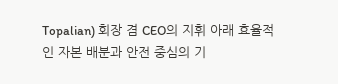Topalian) 회장 겸 CEO의 지휘 아래 효율적인 자본 배분과 안전 중심의 기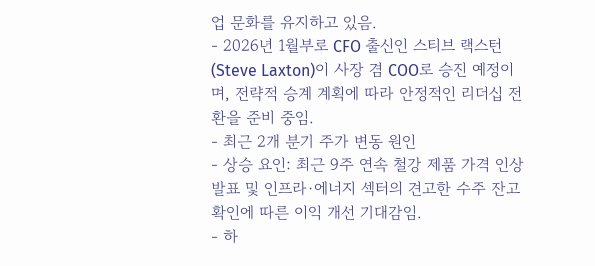업 문화를 유지하고 있음.
- 2026년 1월부로 CFO 출신인 스티브 랙스턴(Steve Laxton)이 사장 겸 COO로 승진 예정이며, 전략적 승계 계획에 따라 안정적인 리더십 전환을 준비 중임.
- 최근 2개 분기 주가 변동 원인
- 상승 요인: 최근 9주 연속 철강 제품 가격 인상 발표 및 인프라·에너지 섹터의 견고한 수주 잔고 확인에 따른 이익 개선 기대감임.
- 하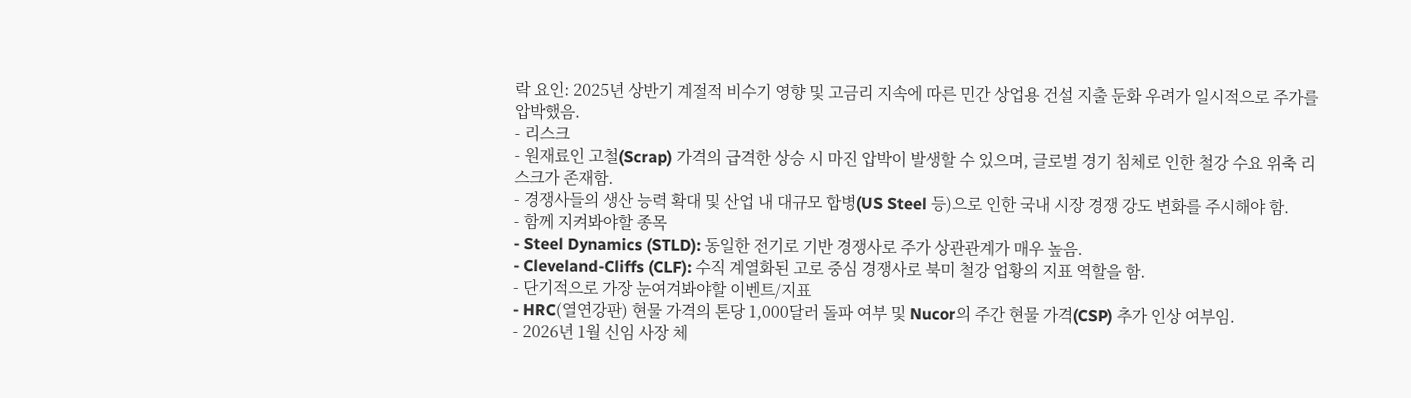락 요인: 2025년 상반기 계절적 비수기 영향 및 고금리 지속에 따른 민간 상업용 건설 지출 둔화 우려가 일시적으로 주가를 압박했음.
- 리스크
- 원재료인 고철(Scrap) 가격의 급격한 상승 시 마진 압박이 발생할 수 있으며, 글로벌 경기 침체로 인한 철강 수요 위축 리스크가 존재함.
- 경쟁사들의 생산 능력 확대 및 산업 내 대규모 합병(US Steel 등)으로 인한 국내 시장 경쟁 강도 변화를 주시해야 함.
- 함께 지켜봐야할 종목
- Steel Dynamics (STLD): 동일한 전기로 기반 경쟁사로 주가 상관관계가 매우 높음.
- Cleveland-Cliffs (CLF): 수직 계열화된 고로 중심 경쟁사로 북미 철강 업황의 지표 역할을 함.
- 단기적으로 가장 눈여겨봐야할 이벤트/지표
- HRC(열연강판) 현물 가격의 톤당 1,000달러 돌파 여부 및 Nucor의 주간 현물 가격(CSP) 추가 인상 여부임.
- 2026년 1월 신임 사장 체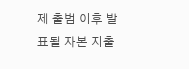제 출범 이후 발표될 자본 지출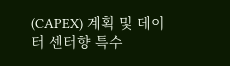(CAPEX) 계획 및 데이터 센터향 특수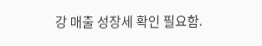강 매출 성장세 확인 필요함.